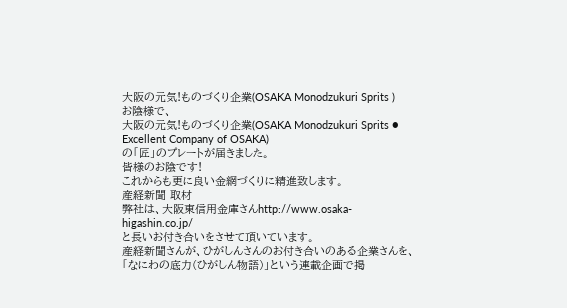大阪の元気!ものづくり企業(OSAKA Monodzukuri Sprits )
お陰様で、
大阪の元気!ものづくり企業(OSAKA Monodzukuri Sprits ● Excellent Company of OSAKA)
の「匠」のプレートが届きました。
皆様のお陰です!
これからも更に良い金網づくりに精進致します。
産経新聞 取材
弊社は、大阪東信用金庫さんhttp://www.osaka-higashin.co.jp/
と長いお付き合いをさせて頂いています。
産経新聞さんが、ひがしんさんのお付き合いのある企業さんを、「なにわの底力(ひがしん物語)」という連載企画で掲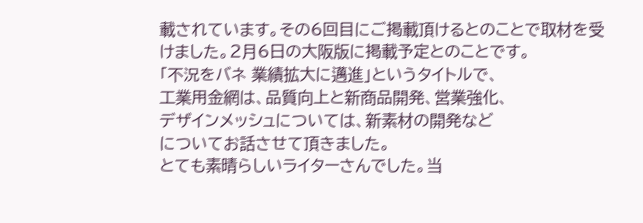載されています。その6回目にご掲載頂けるとのことで取材を受けました。2月6日の大阪版に掲載予定とのことです。
「不況をバネ 業績拡大に邁進」というタイトルで、
工業用金網は、品質向上と新商品開発、営業強化、
デザインメッシュについては、新素材の開発など
についてお話させて頂きました。
とても素晴らしいライターさんでした。当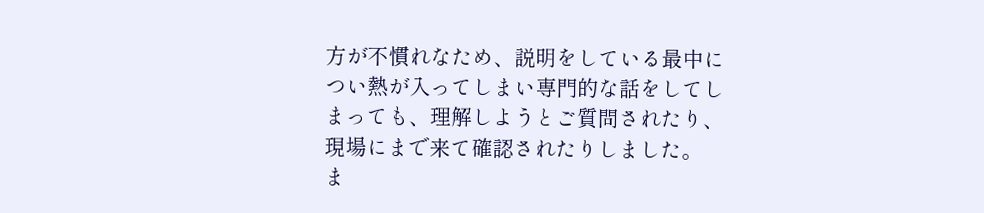方が不慣れなため、説明をしている最中に つい熱が入ってしまい専門的な話をしてしまっても、理解しようとご質問されたり、現場にまで来て確認されたりしました。
ま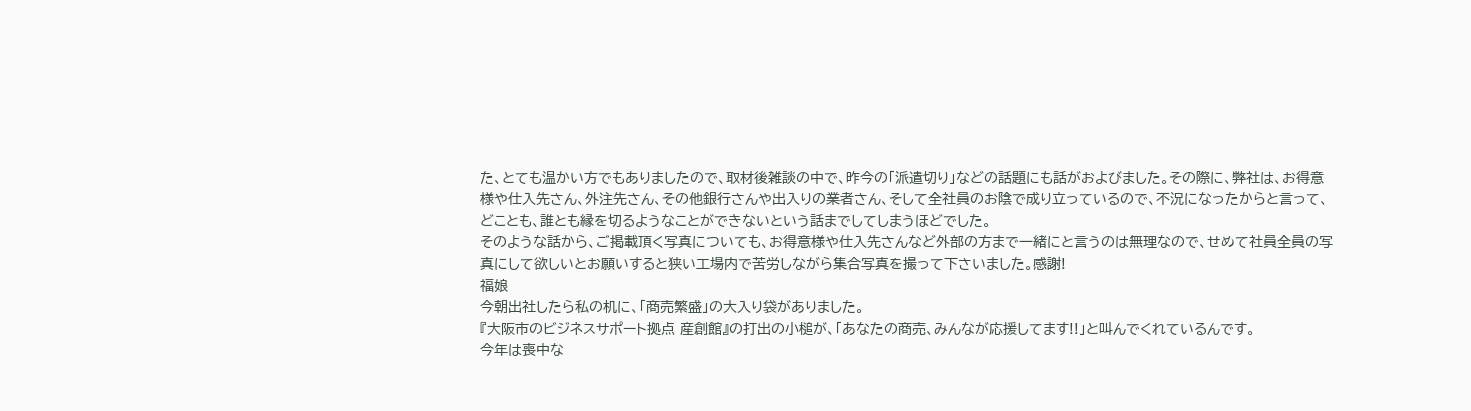た、とても温かい方でもありましたので、取材後雑談の中で、昨今の「派遣切り」などの話題にも話がおよびました。その際に、弊社は、お得意様や仕入先さん、外注先さん、その他銀行さんや出入りの業者さん、そして全社員のお陰で成り立っているので、不況になったからと言って、どことも、誰とも縁を切るようなことができないという話までしてしまうほどでした。
そのような話から、ご掲載頂く写真についても、お得意様や仕入先さんなど外部の方まで一緒にと言うのは無理なので、せめて社員全員の写真にして欲しいとお願いすると狭い工場内で苦労しながら集合写真を撮って下さいました。感謝!
福娘
今朝出社したら私の机に、「商売繁盛」の大入り袋がありました。
『大阪市のビジネスサポート拠点 産創館』の打出の小槌が、「あなたの商売、みんなが応援してます!!」と叫んでくれているんです。
今年は喪中な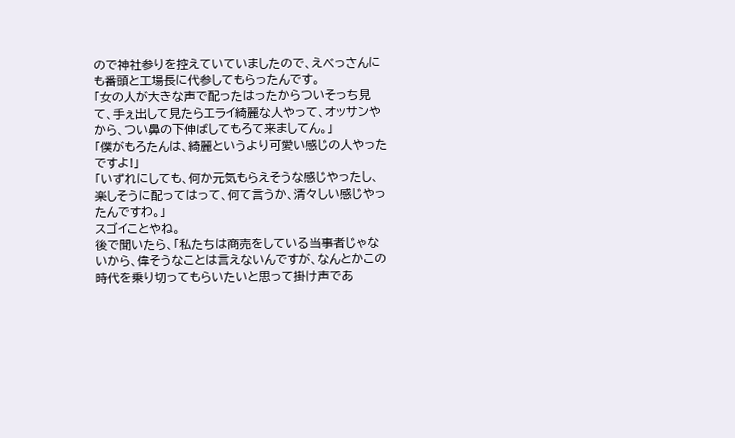ので神社参りを控えていていましたので、えべっさんにも番頭と工場長に代参してもらったんです。
「女の人が大きな声で配ったはったからついそっち見て、手ぇ出して見たらエライ綺麗な人やって、オッサンやから、つい鼻の下伸ばしてもろて来ましてん。」
「僕がもろたんは、綺麗というより可愛い感じの人やったですよ!」
「いずれにしても、何か元気もらえそうな感じやったし、楽しそうに配ってはって、何て言うか、清々しい感じやったんですわ。」
スゴイことやね。
後で聞いたら、「私たちは商売をしている当事者じゃないから、偉そうなことは言えないんですが、なんとかこの時代を乗り切ってもらいたいと思って掛け声であ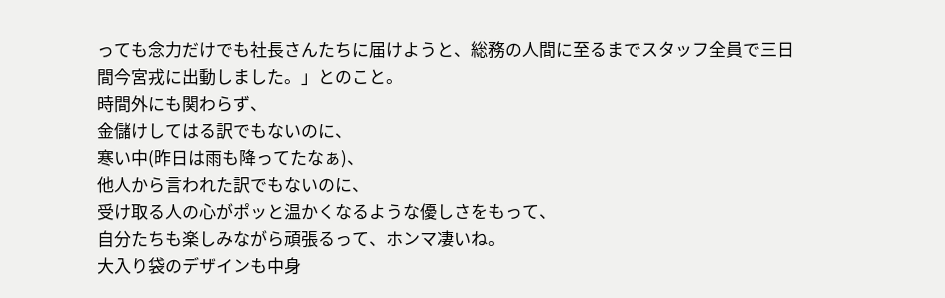っても念力だけでも社長さんたちに届けようと、総務の人間に至るまでスタッフ全員で三日間今宮戎に出動しました。」とのこと。
時間外にも関わらず、
金儲けしてはる訳でもないのに、
寒い中(昨日は雨も降ってたなぁ)、
他人から言われた訳でもないのに、
受け取る人の心がポッと温かくなるような優しさをもって、
自分たちも楽しみながら頑張るって、ホンマ凄いね。
大入り袋のデザインも中身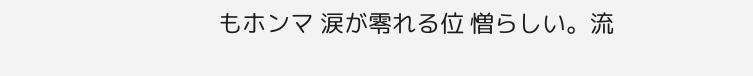もホンマ 涙が零れる位 憎らしい。流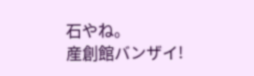石やね。
産創館バンザイ!